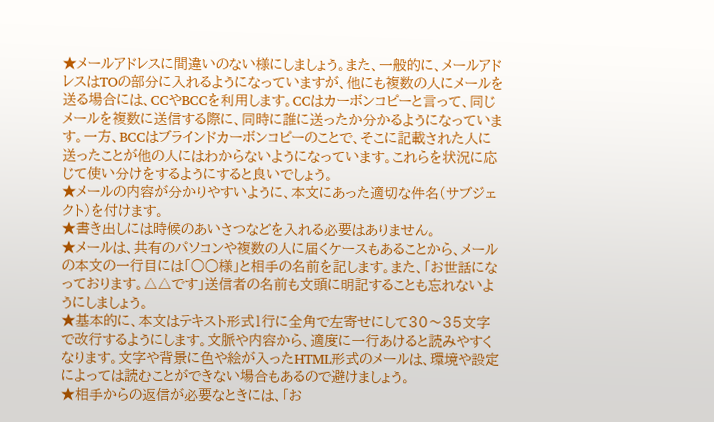★メールアドレスに間違いのない様にしましょう。また、一般的に、メールアドレスはTOの部分に入れるようになっていますが、他にも複数の人にメールを送る場合には、CCやBCCを利用します。CCはカーボンコピーと言って、同じメールを複数に送信する際に、同時に誰に送ったか分かるようになっています。一方、BCCはブラインドカーボンコピーのことで、そこに記載された人に送ったことが他の人にはわからないようになっています。これらを状況に応じて使い分けをするようにすると良いでしょう。
★メールの内容が分かりやすいように、本文にあった適切な件名(サブジェクト)を付けます。
★書き出しには時候のあいさつなどを入れる必要はありません。
★メールは、共有のパソコンや複数の人に届くケースもあることから、メールの本文の一行目には「○○様」と相手の名前を記します。また、「お世話になっております。△△です」送信者の名前も文頭に明記することも忘れないようにしましょう。
★基本的に、本文はテキスト形式1行に全角で左寄せにして30〜35文字で改行するようにします。文脈や内容から、適度に一行あけると読みやすくなります。文字や背景に色や絵が入ったHTML形式のメールは、環境や設定によっては読むことができない場合もあるので避けましょう。
★相手からの返信が必要なときには、「お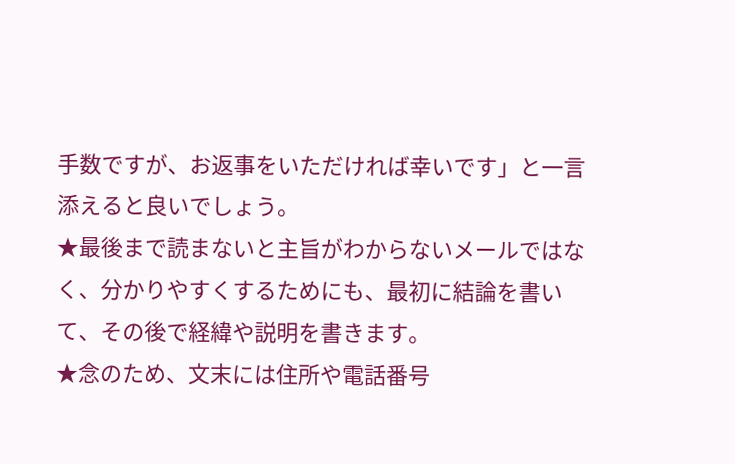手数ですが、お返事をいただければ幸いです」と一言添えると良いでしょう。
★最後まで読まないと主旨がわからないメールではなく、分かりやすくするためにも、最初に結論を書いて、その後で経緯や説明を書きます。
★念のため、文末には住所や電話番号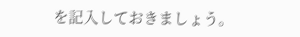を記入しておきましょう。